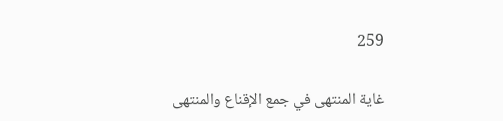259

غاية المنتهى في جمع الإقناع والمنتهى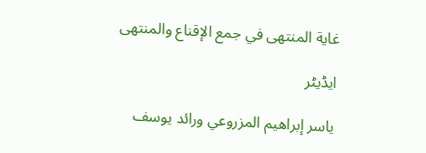غاية المنتهى في جمع الإقناع والمنتهى

ایڈیٹر

ياسر إبراهيم المزروعي ورائد يوسف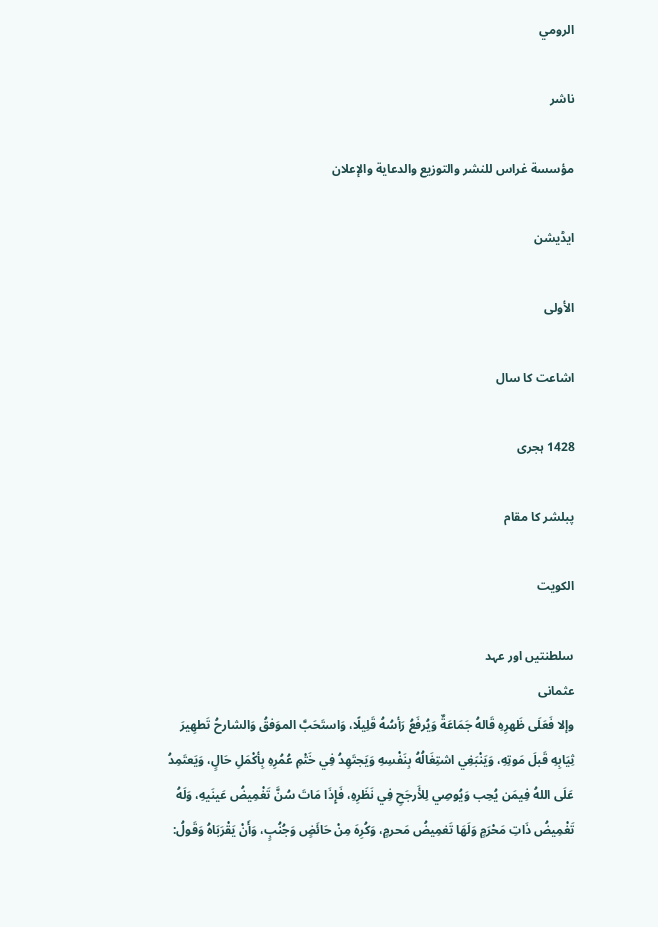الرومي

ناشر

مؤسسة غراس للنشر والتوزيع والدعاية والإعلان

ایڈیشن

الأولى

اشاعت کا سال

1428 ہجری

پبلشر کا مقام

الكويت

سلطنتیں اور عہد
عثمانی
وإلا فَعَلَى ظَهرِهِ قَالهُ جَمَاعَةٌ وَيُرفَعُ رَأسُهُ قَلِيلًا، وَاستَحَبَّ الموَفقُ وَالشارحُ تَطهِيرَ ثِيَابِهِ قَبلَ مَوتِهِ، وَيَنْبَغِي اشتِغَالُهُ بِنَفْسِهِ وَيَجتَهِدُ فِي خَتْمِ عُمُرِهِ بِأكْمَلِ حَالٍ، وَيَعتَمِدُ عَلَى اللهُ فِيمَن يُحِب وَيُوصِي لِلأَرجَحِ فِي نَظَرِهِ، فَإِذَا مَاتَ سُنَّ تَغْمِيضُ عَينَيهِ، وَلَهُ تَغْمِيضُ ذَاتِ مَحْرَمٍ وَلَهَا تَغمِيضُ مَحرمٍ، وَكُرِهَ مِنْ حَائَضٍ وَجُنُبٍ، وَأَنْ يَقْرَبَاهُ وَقَولُ: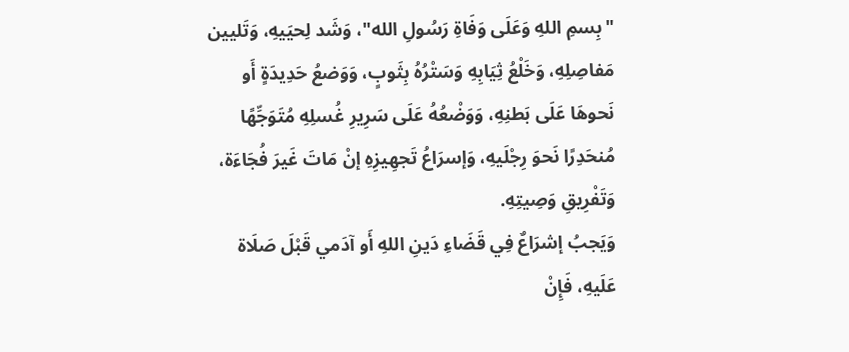"بِسمِ اللهِ وَعَلَى وَفَاةِ رَسُولِ الله"، وَشَد لِحيَيهِ، وَتَليين مَفاصِلِهِ، وَخَلْعُ ثِيَابِهِ وَسَتْرُهُ بِثَوبٍ، وَوَضعُ حَدِيدَةٍ أَو نَحوهَا عَلَى بَطنِهِ، وَوَضْعُهُ عَلَى سَرِيرِ غُسلِهِ مُتَوَجِّهًا مُنحَدِرًا نَحوَ رِجْلَيهِ، وَإسرَاعُ تَجهِيزِهِ إنْ مَاتَ غَيرَ فُجَاءَة، وَتَفْرِيقِ وَصِيتِهِ.
وَيَجبُ إشرَاعٌ فِي قَضَاءِ دَينِ اللهِ أَو آدَمي قَبْلَ صَلَاة عَلَيهِ، فَإِنْ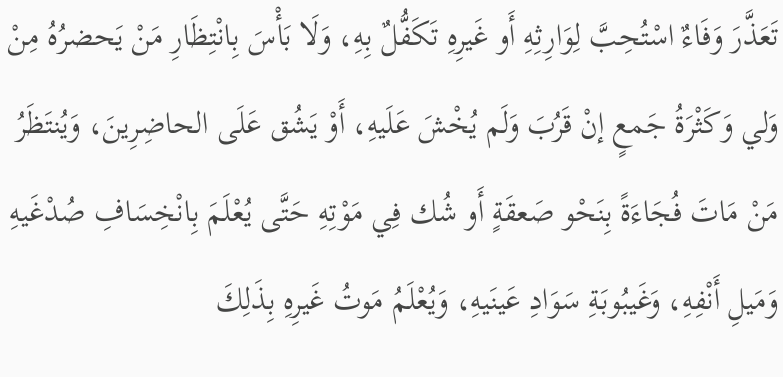تَعَذَّرَ وَفَاءٌ اسْتُحِبَّ لِوَارِثِهِ أَو غَيرِهِ تَكَفُّلٌ بِهِ، وَلَا بَأْسَ بِانْتِظَارِ مَنْ يَحضرُهُ مِنْ وَلي وَكَثْرَةُ جَمعٍ إنْ قَرُبَ وَلَم يُخْشَ عَلَيهِ، أَوْ يَشُق عَلَى الحاضِرِينَ، وَيُنتَظَرُ مَنْ مَاتَ فُجَاءَةً بِنَحْو صَعقَةٍ أَو شُك فِي مَوْتِهِ حَتَّى يُعْلَمَ بِانْخِسَافِ صُدْغَيهِ وَمَيلِ أَنْفِهِ، وَغَيبُوبَةِ سَوَادِ عَينَيهِ، وَيُعْلَمُ مَوتُ غَيرِهِ بِذَلِكَ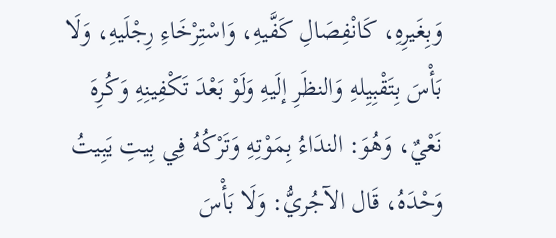وَبِغَيرِهِ، كَانْفِصَالِ كَفَّيهِ، وَاسْتِرْخَاءِ رِجْلَيهِ، وَلَا بَأْسَ بِتَقْبِيِلهِ وَالنظَرِ إلَيهِ وَلَوْ بَعْدَ تَكْفِينِهِ وَكُرِهَ نَعْيٌ، وَهُوَ: الندَاءُ بِمَوْتِهِ وَتَرْكُهُ فِي بِيتِ يَبِيتُ وَحْدَهُ، قَال الآجُريُّ: وَلَا بَأْسَ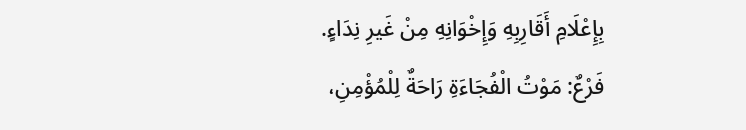بِإِعْلَامِ أَقَارِبِهِ وَإِخْوَانِهِ مِنْ غَيرِ نِدَاءٍ.
فَرْعٌ: مَوْتُ الْفُجَاءَةِ رَاحَةٌ لِلْمُؤْمِنِ،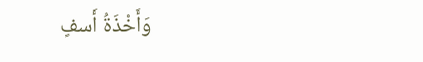وَأَخْذَةُ أَسفٍ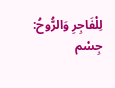لِلْفَاجِرِ وَالرُّوحُ: جِسْم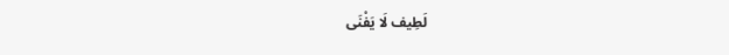لَطِيف لَا يَفْنَى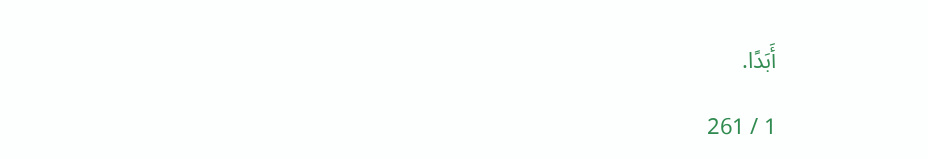أَبَدًا.

1 / 261